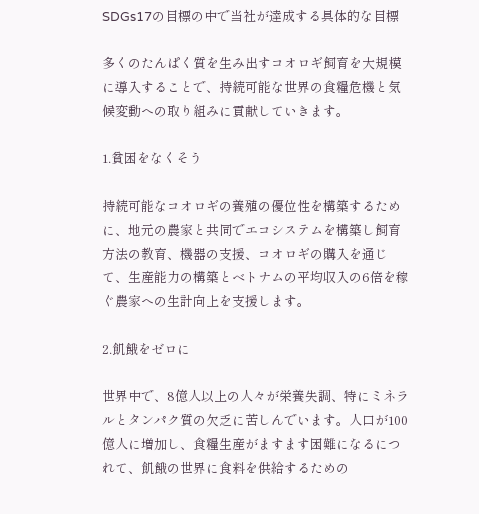SDGs17の目標の中で当社が達成する具体的な目標

多くのたんぱく質を生み出すコオロギ飼育を大規模に導入することで、持続可能な世界の食糧危機と気候変動への取り組みに貢献していきます。

1.貧困をなくそう

持続可能なコオロギの養殖の優位性を構築するために、地元の農家と共同でエコシステムを構築し飼育方法の教育、機器の支援、コオロギの購入を通じて、生産能力の構築とベトナムの平均収入の6倍を稼ぐ農家への生計向上を支援します。

2.飢餓をゼロに

世界中で、8億人以上の人々が栄養失調、特にミネラルとタンパク質の欠乏に苦しんでいます。人口が100億人に増加し、食糧生産がますます困難になるにつれて、飢餓の世界に食料を供給するための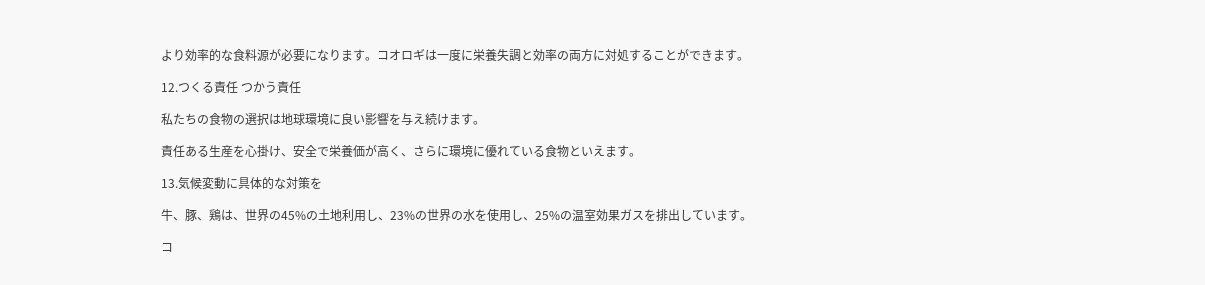より効率的な食料源が必要になります。コオロギは一度に栄養失調と効率の両方に対処することができます。

12.つくる責任 つかう責任

私たちの食物の選択は地球環境に良い影響を与え続けます。

責任ある生産を心掛け、安全で栄養価が高く、さらに環境に優れている食物といえます。

13.気候変動に具体的な対策を

牛、豚、鶏は、世界の45%の土地利用し、23%の世界の水を使用し、25%の温室効果ガスを排出しています。

コ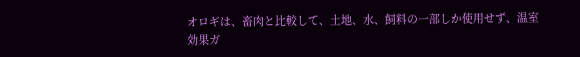オロギは、畜肉と比較して、土地、水、飼料の一部しか使用せず、温室効果ガ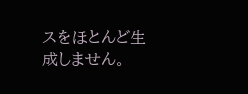スをほとんど生成しません。